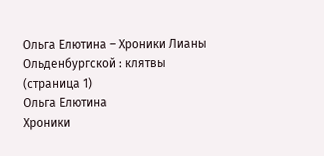Ольга Елютина – Хроники Лианы Ольденбургской : клятвы (страница 1)
Ольга Елютина
Хроники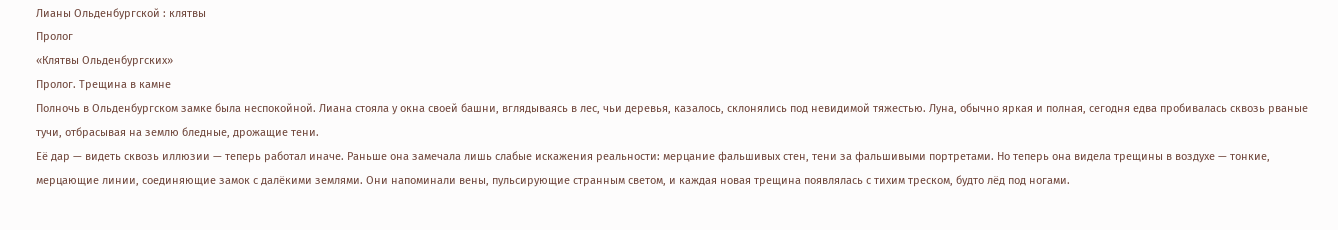Лианы Ольденбургской : клятвы
Пролог
«Клятвы Ольденбургских»
Пролог. Трещина в камне
Полночь в Ольденбургском замке была неспокойной. Лиана стояла у окна своей башни, вглядываясь в лес, чьи деревья, казалось, склонялись под невидимой тяжестью. Луна, обычно яркая и полная, сегодня едва пробивалась сквозь рваные тучи, отбрасывая на землю бледные, дрожащие тени.
Её дар — видеть сквозь иллюзии — теперь работал иначе. Раньше она замечала лишь слабые искажения реальности: мерцание фальшивых стен, тени за фальшивыми портретами. Но теперь она видела трещины в воздухе — тонкие, мерцающие линии, соединяющие замок с далёкими землями. Они напоминали вены, пульсирующие странным светом, и каждая новая трещина появлялась с тихим треском, будто лёд под ногами.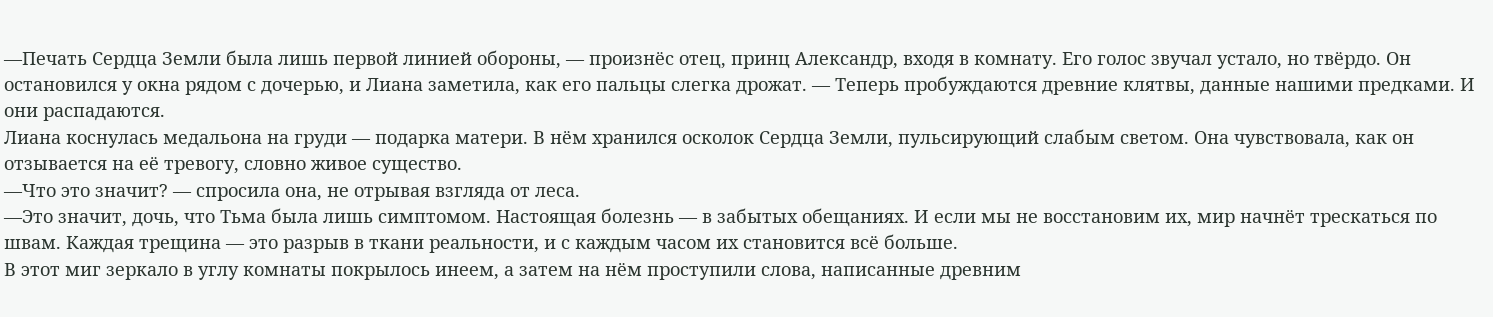—Печать Сердца Земли была лишь первой линией обороны, — произнёс отец, принц Александр, входя в комнату. Его голос звучал устало, но твёрдо. Он остановился у окна рядом с дочерью, и Лиана заметила, как его пальцы слегка дрожат. — Теперь пробуждаются древние клятвы, данные нашими предками. И они распадаются.
Лиана коснулась медальона на груди — подарка матери. В нём хранился осколок Сердца Земли, пульсирующий слабым светом. Она чувствовала, как он отзывается на её тревогу, словно живое существо.
—Что это значит? — спросила она, не отрывая взгляда от леса.
—Это значит, дочь, что Тьма была лишь симптомом. Настоящая болезнь — в забытых обещаниях. И если мы не восстановим их, мир начнёт трескаться по швам. Каждая трещина — это разрыв в ткани реальности, и с каждым часом их становится всё больше.
В этот миг зеркало в углу комнаты покрылось инеем, а затем на нём проступили слова, написанные древним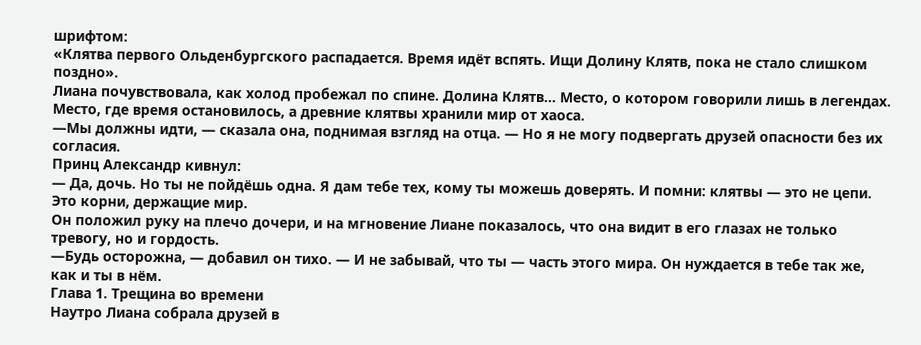шрифтом:
«Клятва первого Ольденбургского распадается. Время идёт вспять. Ищи Долину Клятв, пока не стало слишком поздно».
Лиана почувствовала, как холод пробежал по спине. Долина Клятв… Место, о котором говорили лишь в легендах. Место, где время остановилось, а древние клятвы хранили мир от хаоса.
—Мы должны идти, — сказала она, поднимая взгляд на отца. — Но я не могу подвергать друзей опасности без их согласия.
Принц Александр кивнул:
— Да, дочь. Но ты не пойдёшь одна. Я дам тебе тех, кому ты можешь доверять. И помни: клятвы — это не цепи. Это корни, держащие мир.
Он положил руку на плечо дочери, и на мгновение Лиане показалось, что она видит в его глазах не только тревогу, но и гордость.
—Будь осторожна, — добавил он тихо. — И не забывай, что ты — часть этого мира. Он нуждается в тебе так же, как и ты в нём.
Глава 1. Трещина во времени
Наутро Лиана собрала друзей в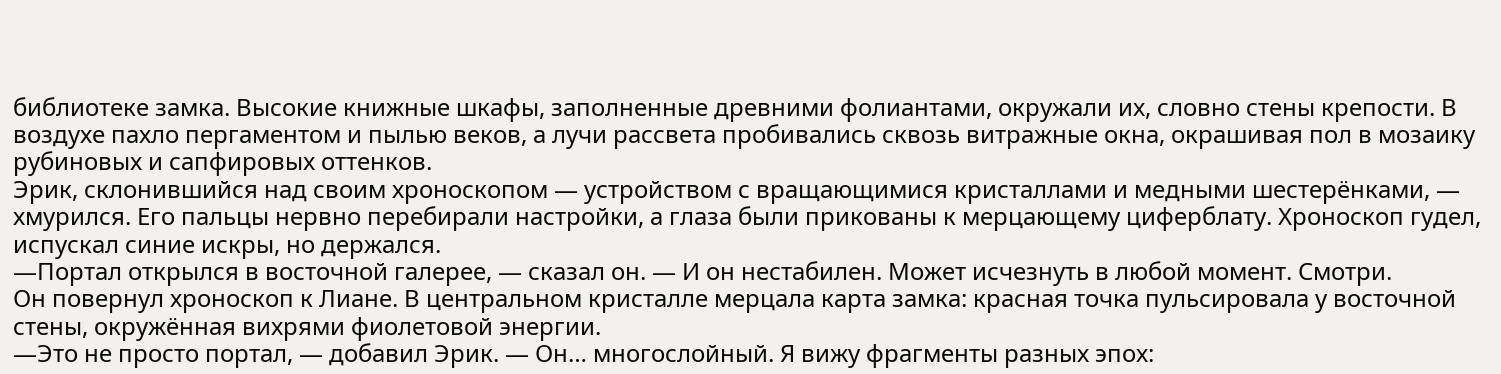библиотеке замка. Высокие книжные шкафы, заполненные древними фолиантами, окружали их, словно стены крепости. В воздухе пахло пергаментом и пылью веков, а лучи рассвета пробивались сквозь витражные окна, окрашивая пол в мозаику рубиновых и сапфировых оттенков.
Эрик, склонившийся над своим хроноскопом — устройством с вращающимися кристаллами и медными шестерёнками, — хмурился. Его пальцы нервно перебирали настройки, а глаза были прикованы к мерцающему циферблату. Хроноскоп гудел, испускал синие искры, но держался.
—Портал открылся в восточной галерее, — сказал он. — И он нестабилен. Может исчезнуть в любой момент. Смотри.
Он повернул хроноскоп к Лиане. В центральном кристалле мерцала карта замка: красная точка пульсировала у восточной стены, окружённая вихрями фиолетовой энергии.
—Это не просто портал, — добавил Эрик. — Он… многослойный. Я вижу фрагменты разных эпох: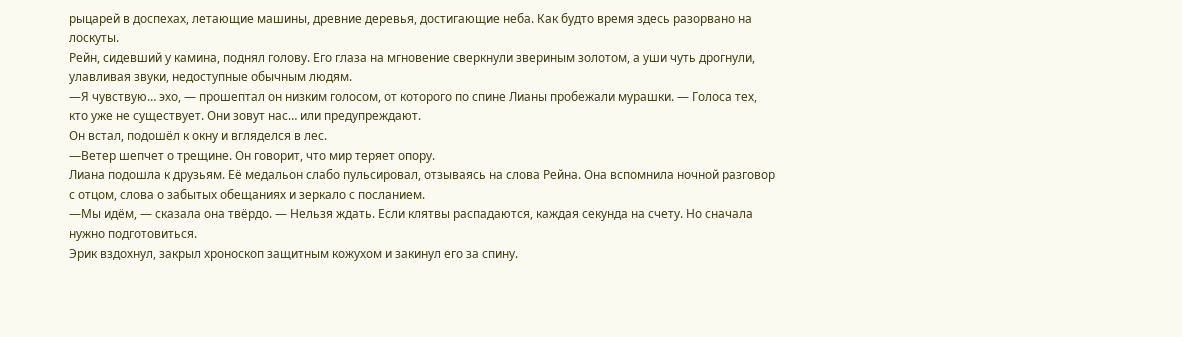рыцарей в доспехах, летающие машины, древние деревья, достигающие неба. Как будто время здесь разорвано на лоскуты.
Рейн, сидевший у камина, поднял голову. Его глаза на мгновение сверкнули звериным золотом, а уши чуть дрогнули, улавливая звуки, недоступные обычным людям.
—Я чувствую… эхо, — прошептал он низким голосом, от которого по спине Лианы пробежали мурашки. — Голоса тех, кто уже не существует. Они зовут нас… или предупреждают.
Он встал, подошёл к окну и вгляделся в лес.
—Ветер шепчет о трещине. Он говорит, что мир теряет опору.
Лиана подошла к друзьям. Её медальон слабо пульсировал, отзываясь на слова Рейна. Она вспомнила ночной разговор с отцом, слова о забытых обещаниях и зеркало с посланием.
—Мы идём, — сказала она твёрдо. — Нельзя ждать. Если клятвы распадаются, каждая секунда на счету. Но сначала нужно подготовиться.
Эрик вздохнул, закрыл хроноскоп защитным кожухом и закинул его за спину.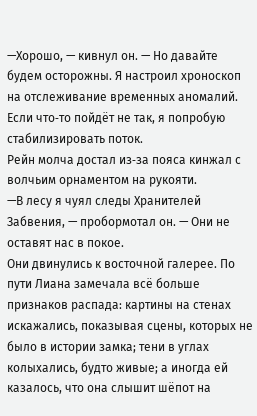—Хорошо, — кивнул он. — Но давайте будем осторожны. Я настроил хроноскоп на отслеживание временных аномалий. Если что‑то пойдёт не так, я попробую стабилизировать поток.
Рейн молча достал из‑за пояса кинжал с волчьим орнаментом на рукояти.
—В лесу я чуял следы Хранителей Забвения, — пробормотал он. — Они не оставят нас в покое.
Они двинулись к восточной галерее. По пути Лиана замечала всё больше признаков распада: картины на стенах искажались, показывая сцены, которых не было в истории замка; тени в углах колыхались, будто живые; а иногда ей казалось, что она слышит шёпот на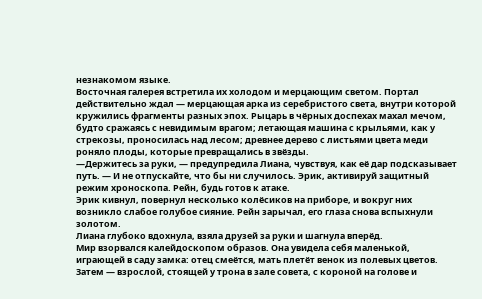незнакомом языке.
Восточная галерея встретила их холодом и мерцающим светом. Портал действительно ждал — мерцающая арка из серебристого света, внутри которой кружились фрагменты разных эпох. Рыцарь в чёрных доспехах махал мечом, будто сражаясь с невидимым врагом; летающая машина с крыльями, как у стрекозы, проносилась над лесом; древнее дерево с листьями цвета меди роняло плоды, которые превращались в звёзды.
—Держитесь за руки, — предупредила Лиана, чувствуя, как её дар подсказывает путь. — И не отпускайте, что бы ни случилось. Эрик, активируй защитный режим хроноскопа. Рейн, будь готов к атаке.
Эрик кивнул, повернул несколько колёсиков на приборе, и вокруг них возникло слабое голубое сияние. Рейн зарычал, его глаза снова вспыхнули золотом.
Лиана глубоко вдохнула, взяла друзей за руки и шагнула вперёд.
Мир взорвался калейдоскопом образов. Она увидела себя маленькой, играющей в саду замка: отец смеётся, мать плетёт венок из полевых цветов. Затем — взрослой, стоящей у трона в зале совета, с короной на голове и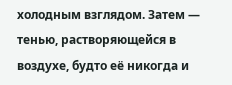холодным взглядом. Затем — тенью, растворяющейся в воздухе, будто её никогда и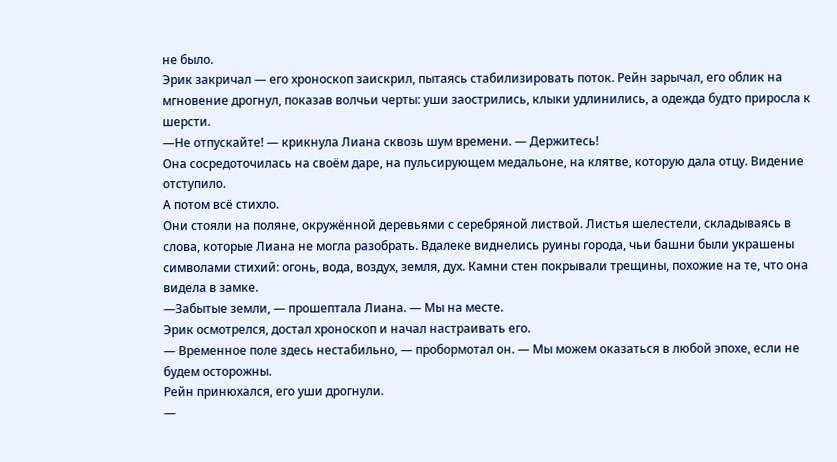не было.
Эрик закричал — его хроноскоп заискрил, пытаясь стабилизировать поток. Рейн зарычал, его облик на мгновение дрогнул, показав волчьи черты: уши заострились, клыки удлинились, а одежда будто приросла к шерсти.
—Не отпускайте! — крикнула Лиана сквозь шум времени. — Держитесь!
Она сосредоточилась на своём даре, на пульсирующем медальоне, на клятве, которую дала отцу. Видение отступило.
А потом всё стихло.
Они стояли на поляне, окружённой деревьями с серебряной листвой. Листья шелестели, складываясь в слова, которые Лиана не могла разобрать. Вдалеке виднелись руины города, чьи башни были украшены символами стихий: огонь, вода, воздух, земля, дух. Камни стен покрывали трещины, похожие на те, что она видела в замке.
—Забытые земли, — прошептала Лиана. — Мы на месте.
Эрик осмотрелся, достал хроноскоп и начал настраивать его.
— Временное поле здесь нестабильно, — пробормотал он. — Мы можем оказаться в любой эпохе, если не будем осторожны.
Рейн принюхался, его уши дрогнули.
—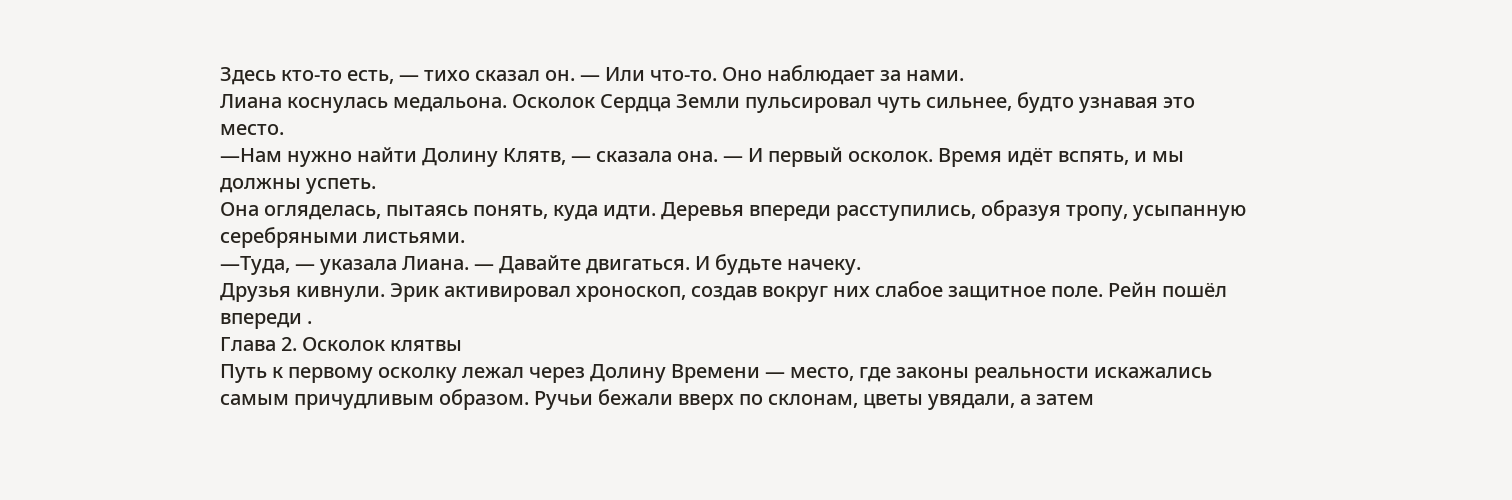Здесь кто‑то есть, — тихо сказал он. — Или что‑то. Оно наблюдает за нами.
Лиана коснулась медальона. Осколок Сердца Земли пульсировал чуть сильнее, будто узнавая это место.
—Нам нужно найти Долину Клятв, — сказала она. — И первый осколок. Время идёт вспять, и мы должны успеть.
Она огляделась, пытаясь понять, куда идти. Деревья впереди расступились, образуя тропу, усыпанную серебряными листьями.
—Туда, — указала Лиана. — Давайте двигаться. И будьте начеку.
Друзья кивнули. Эрик активировал хроноскоп, создав вокруг них слабое защитное поле. Рейн пошёл впереди .
Глава 2. Осколок клятвы
Путь к первому осколку лежал через Долину Времени — место, где законы реальности искажались самым причудливым образом. Ручьи бежали вверх по склонам, цветы увядали, а затем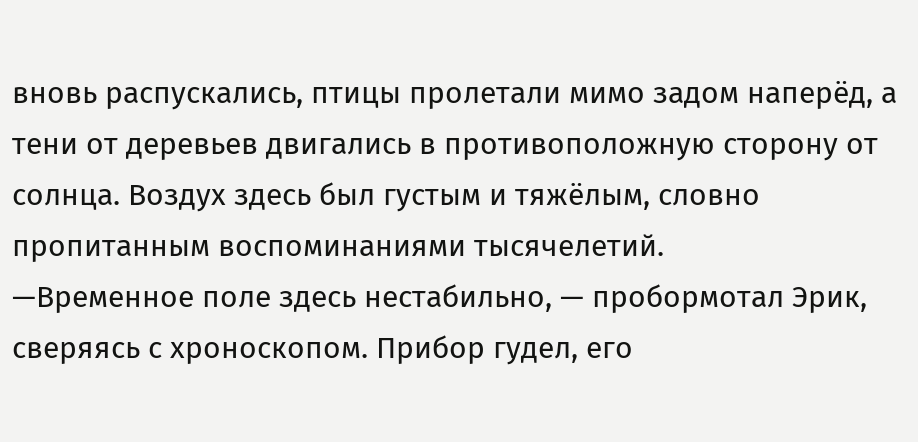вновь распускались, птицы пролетали мимо задом наперёд, а тени от деревьев двигались в противоположную сторону от солнца. Воздух здесь был густым и тяжёлым, словно пропитанным воспоминаниями тысячелетий.
—Временное поле здесь нестабильно, — пробормотал Эрик, сверяясь с хроноскопом. Прибор гудел, его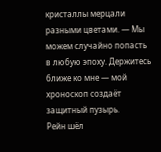кристаллы мерцали разными цветами. — Мы можем случайно попасть в любую эпоху. Держитесь ближе ко мне — мой хроноскоп создаёт защитный пузырь.
Рейн шёл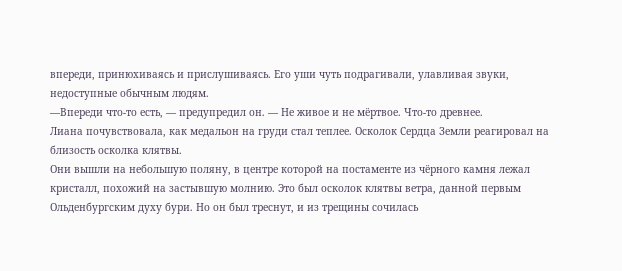впереди, принюхиваясь и прислушиваясь. Его уши чуть подрагивали, улавливая звуки, недоступные обычным людям.
—Впереди что‑то есть, — предупредил он. — Не живое и не мёртвое. Что‑то древнее.
Лиана почувствовала, как медальон на груди стал теплее. Осколок Сердца Земли реагировал на близость осколка клятвы.
Они вышли на небольшую поляну, в центре которой на постаменте из чёрного камня лежал кристалл, похожий на застывшую молнию. Это был осколок клятвы ветра, данной первым Ольденбургским духу бури. Но он был треснут, и из трещины сочилась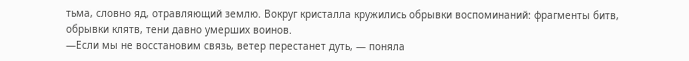тьма, словно яд, отравляющий землю. Вокруг кристалла кружились обрывки воспоминаний: фрагменты битв, обрывки клятв, тени давно умерших воинов.
—Если мы не восстановим связь, ветер перестанет дуть, — поняла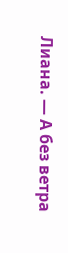Лиана. — А без ветра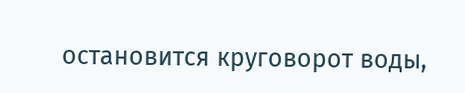остановится круговорот воды,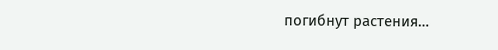погибнут растения…